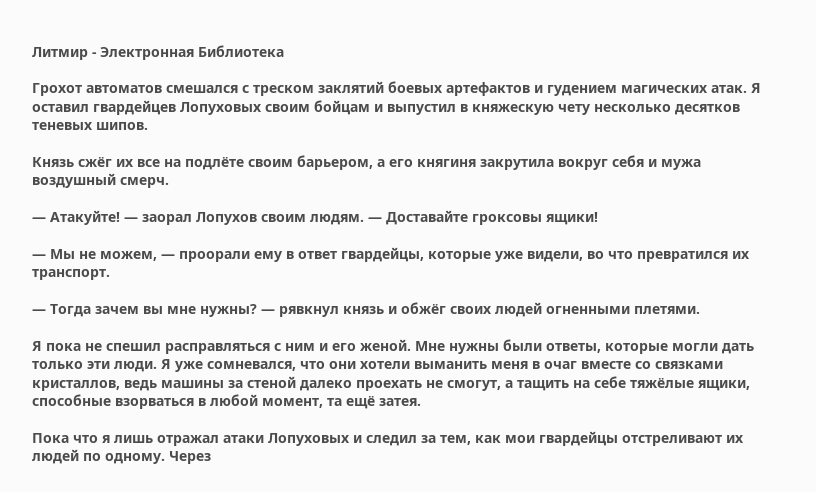Литмир - Электронная Библиотека

Грохот автоматов смешался с треском заклятий боевых артефактов и гудением магических атак. Я оставил гвардейцев Лопуховых своим бойцам и выпустил в княжескую чету несколько десятков теневых шипов.

Князь сжёг их все на подлёте своим барьером, а его княгиня закрутила вокруг себя и мужа воздушный смерч.

— Атакуйте! — заорал Лопухов своим людям. — Доставайте гроксовы ящики!

— Мы не можем, — проорали ему в ответ гвардейцы, которые уже видели, во что превратился их транспорт.

— Тогда зачем вы мне нужны? — рявкнул князь и обжёг своих людей огненными плетями.

Я пока не спешил расправляться с ним и его женой. Мне нужны были ответы, которые могли дать только эти люди. Я уже сомневался, что они хотели выманить меня в очаг вместе со связками кристаллов, ведь машины за стеной далеко проехать не смогут, а тащить на себе тяжёлые ящики, способные взорваться в любой момент, та ещё затея.

Пока что я лишь отражал атаки Лопуховых и следил за тем, как мои гвардейцы отстреливают их людей по одному. Через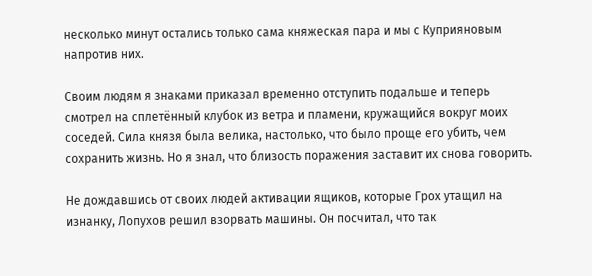несколько минут остались только сама княжеская пара и мы с Куприяновым напротив них.

Своим людям я знаками приказал временно отступить подальше и теперь смотрел на сплетённый клубок из ветра и пламени, кружащийся вокруг моих соседей. Сила князя была велика, настолько, что было проще его убить, чем сохранить жизнь. Но я знал, что близость поражения заставит их снова говорить.

Не дождавшись от своих людей активации ящиков, которые Грох утащил на изнанку, Лопухов решил взорвать машины. Он посчитал, что так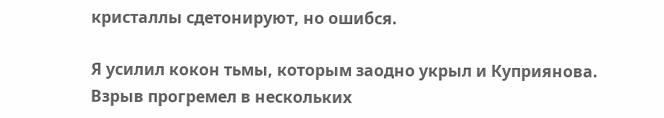кристаллы сдетонируют, но ошибся.

Я усилил кокон тьмы, которым заодно укрыл и Куприянова. Взрыв прогремел в нескольких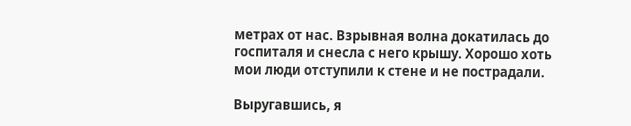метрах от нас. Взрывная волна докатилась до госпиталя и снесла с него крышу. Хорошо хоть мои люди отступили к стене и не пострадали.

Выругавшись, я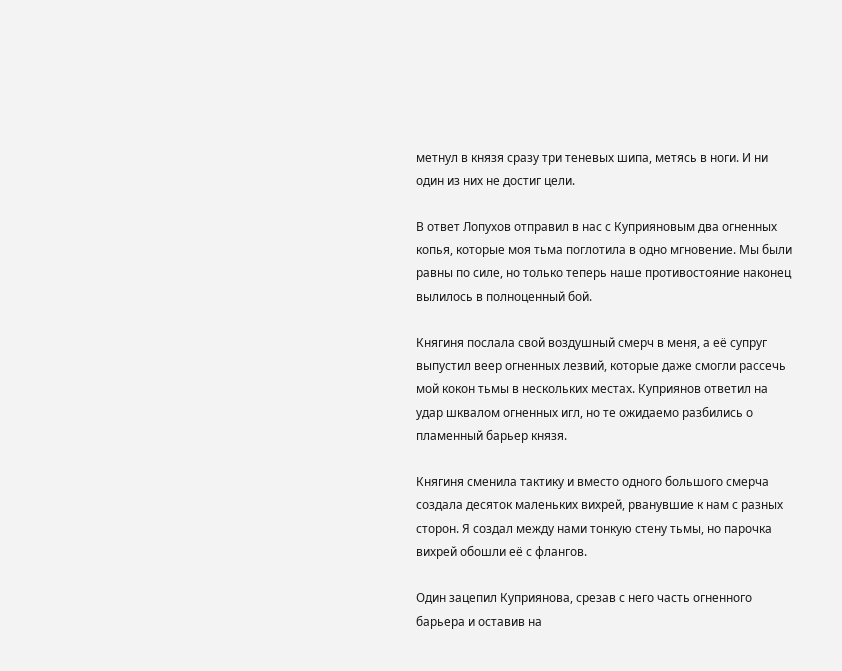метнул в князя сразу три теневых шипа, метясь в ноги. И ни один из них не достиг цели.

В ответ Лопухов отправил в нас с Куприяновым два огненных копья, которые моя тьма поглотила в одно мгновение. Мы были равны по силе, но только теперь наше противостояние наконец вылилось в полноценный бой.

Княгиня послала свой воздушный смерч в меня, а её супруг выпустил веер огненных лезвий, которые даже смогли рассечь мой кокон тьмы в нескольких местах. Куприянов ответил на удар шквалом огненных игл, но те ожидаемо разбились о пламенный барьер князя.

Княгиня сменила тактику и вместо одного большого смерча создала десяток маленьких вихрей, рванувшие к нам с разных сторон. Я создал между нами тонкую стену тьмы, но парочка вихрей обошли её с флангов.

Один зацепил Куприянова, срезав с него часть огненного барьера и оставив на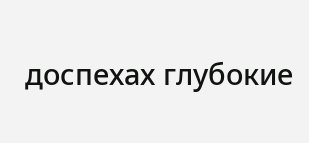доспехах глубокие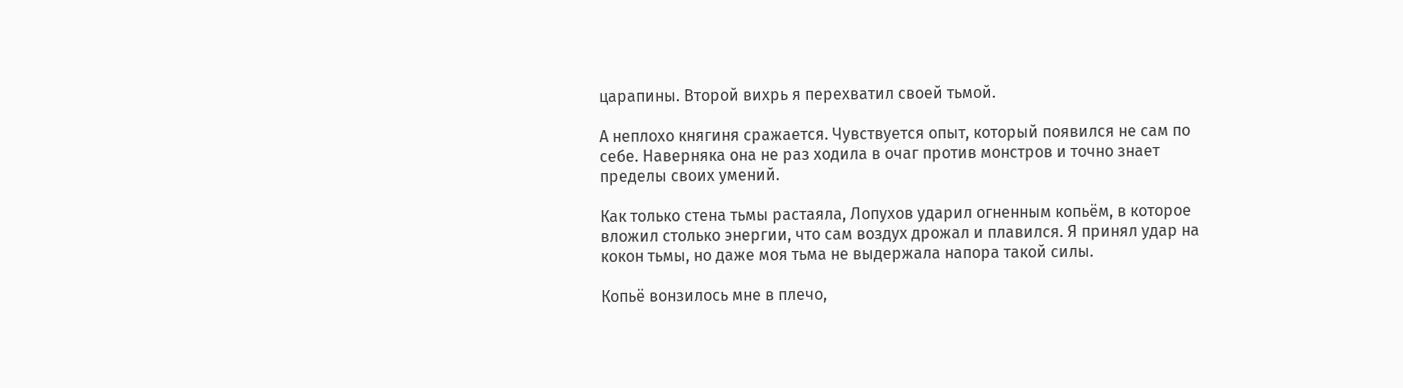царапины. Второй вихрь я перехватил своей тьмой.

А неплохо княгиня сражается. Чувствуется опыт, который появился не сам по себе. Наверняка она не раз ходила в очаг против монстров и точно знает пределы своих умений.

Как только стена тьмы растаяла, Лопухов ударил огненным копьём, в которое вложил столько энергии, что сам воздух дрожал и плавился. Я принял удар на кокон тьмы, но даже моя тьма не выдержала напора такой силы.

Копьё вонзилось мне в плечо,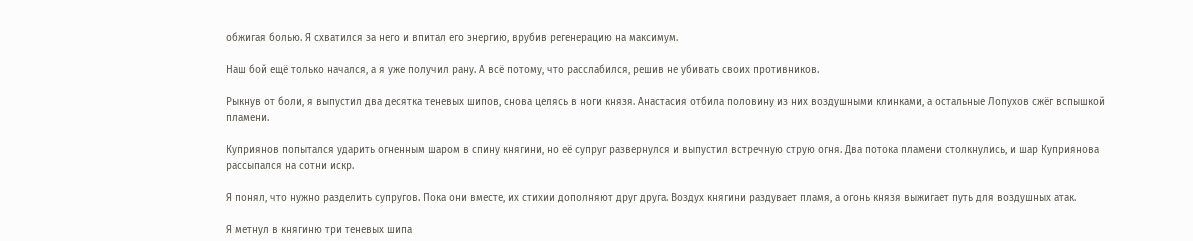обжигая болью. Я схватился за него и впитал его энергию, врубив регенерацию на максимум.

Наш бой ещё только начался, а я уже получил рану. А всё потому, что расслабился, решив не убивать своих противников.

Рыкнув от боли, я выпустил два десятка теневых шипов, снова целясь в ноги князя. Анастасия отбила половину из них воздушными клинками, а остальные Лопухов сжёг вспышкой пламени.

Куприянов попытался ударить огненным шаром в спину княгини, но её супруг развернулся и выпустил встречную струю огня. Два потока пламени столкнулись, и шар Куприянова рассыпался на сотни искр.

Я понял, что нужно разделить супругов. Пока они вместе, их стихии дополняют друг друга. Воздух княгини раздувает пламя, а огонь князя выжигает путь для воздушных атак.

Я метнул в княгиню три теневых шипа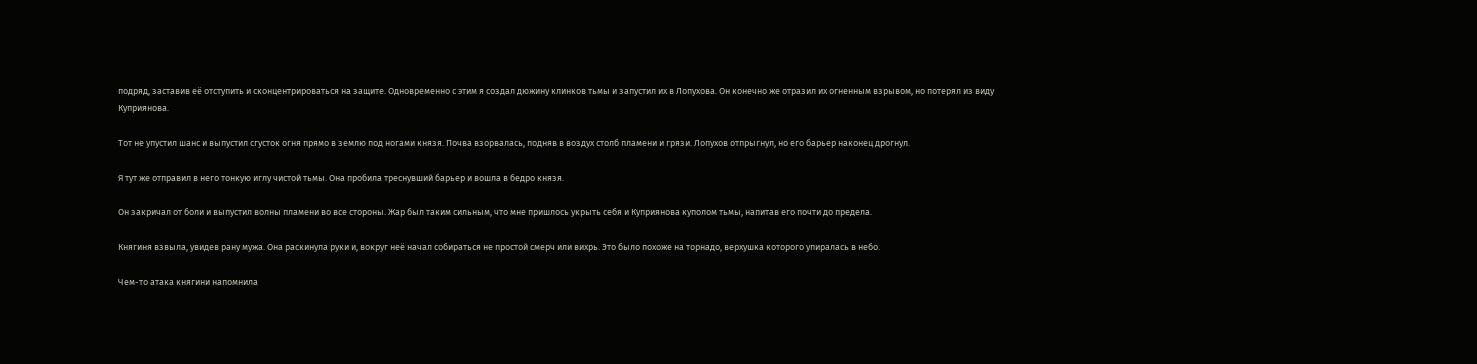подряд, заставив её отступить и сконцентрироваться на защите. Одновременно с этим я создал дюжину клинков тьмы и запустил их в Лопухова. Он конечно же отразил их огненным взрывом, но потерял из виду Куприянова.

Тот не упустил шанс и выпустил сгусток огня прямо в землю под ногами князя. Почва взорвалась, подняв в воздух столб пламени и грязи. Лопухов отпрыгнул, но его барьер наконец дрогнул.

Я тут же отправил в него тонкую иглу чистой тьмы. Она пробила треснувший барьер и вошла в бедро князя.

Он закричал от боли и выпустил волны пламени во все стороны. Жар был таким сильным, что мне пришлось укрыть себя и Куприянова куполом тьмы, напитав его почти до предела.

Княгиня взвыла, увидев рану мужа. Она раскинула руки и, вокруг неё начал собираться не простой смерч или вихрь. Это было похоже на торнадо, верхушка которого упиралась в небо.

Чем-то атака княгини напомнила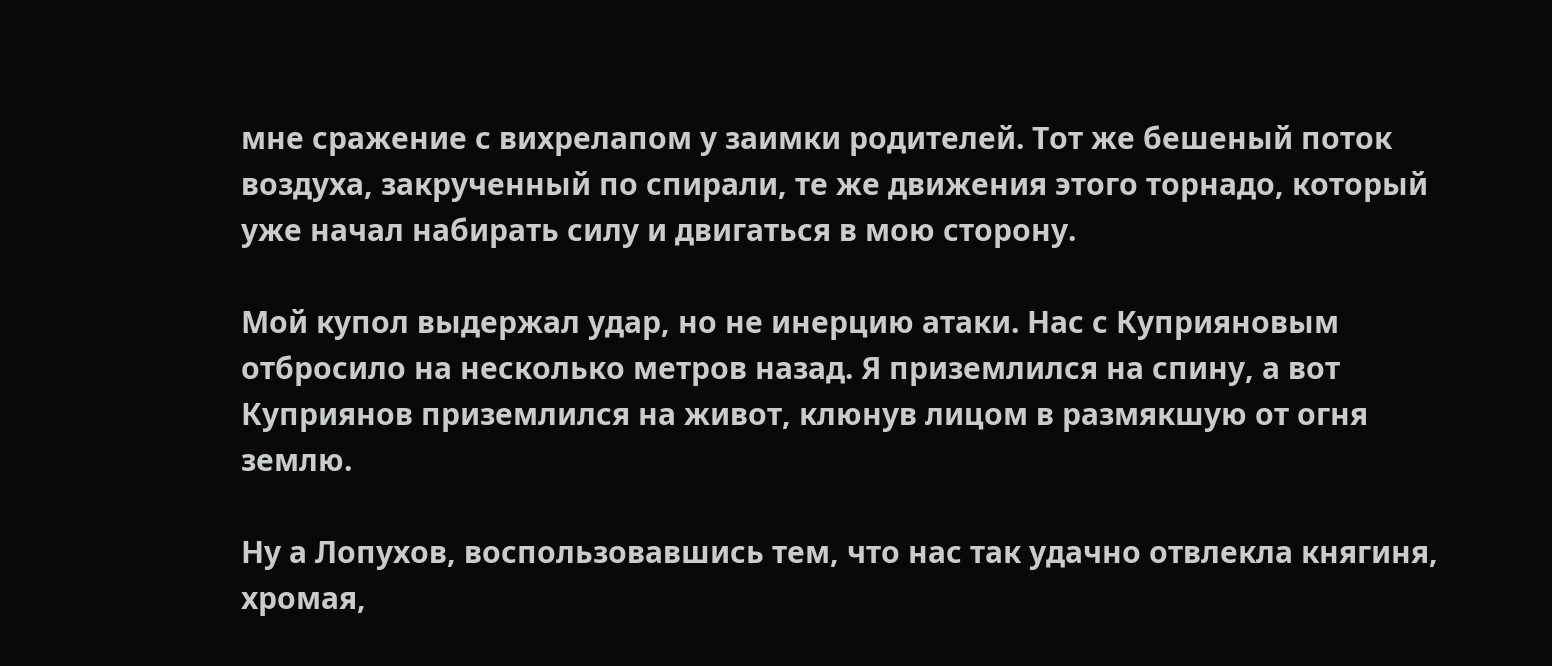мне сражение с вихрелапом у заимки родителей. Тот же бешеный поток воздуха, закрученный по спирали, те же движения этого торнадо, который уже начал набирать силу и двигаться в мою сторону.

Мой купол выдержал удар, но не инерцию атаки. Нас с Куприяновым отбросило на несколько метров назад. Я приземлился на спину, а вот Куприянов приземлился на живот, клюнув лицом в размякшую от огня землю.

Ну а Лопухов, воспользовавшись тем, что нас так удачно отвлекла княгиня, хромая,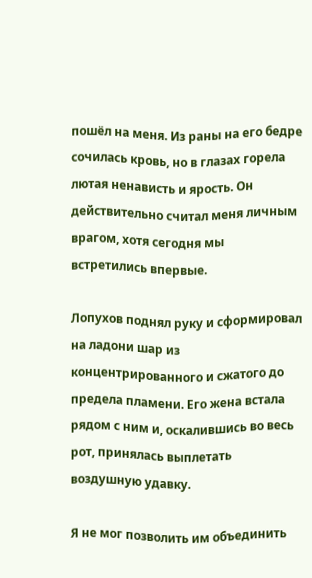пошёл на меня. Из раны на его бедре сочилась кровь, но в глазах горела лютая ненависть и ярость. Он действительно считал меня личным врагом, хотя сегодня мы встретились впервые.

Лопухов поднял руку и сформировал на ладони шар из концентрированного и сжатого до предела пламени. Его жена встала рядом с ним и, оскалившись во весь рот, принялась выплетать воздушную удавку.

Я не мог позволить им объединить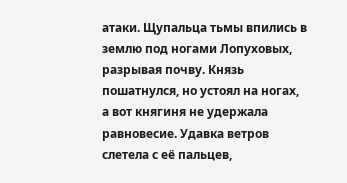атаки. Щупальца тьмы впились в землю под ногами Лопуховых, разрывая почву. Князь пошатнулся, но устоял на ногах, а вот княгиня не удержала равновесие. Удавка ветров слетела с её пальцев,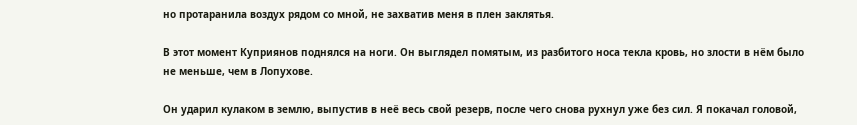но протаранила воздух рядом со мной, не захватив меня в плен заклятья.

В этот момент Куприянов поднялся на ноги. Он выглядел помятым, из разбитого носа текла кровь, но злости в нём было не меньше, чем в Лопухове.

Он ударил кулаком в землю, выпустив в неё весь свой резерв, после чего снова рухнул уже без сил. Я покачал головой,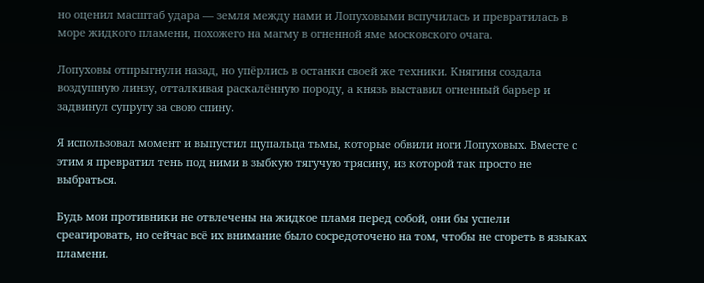но оценил масштаб удара — земля между нами и Лопуховыми вспучилась и превратилась в море жидкого пламени, похожего на магму в огненной яме московского очага.

Лопуховы отпрыгнули назад, но упёрлись в останки своей же техники. Княгиня создала воздушную линзу, отталкивая раскалённую породу, а князь выставил огненный барьер и задвинул супругу за свою спину.

Я использовал момент и выпустил щупальца тьмы, которые обвили ноги Лопуховых. Вместе с этим я превратил тень под ними в зыбкую тягучую трясину, из которой так просто не выбраться.

Будь мои противники не отвлечены на жидкое пламя перед собой, они бы успели среагировать, но сейчас всё их внимание было сосредоточено на том, чтобы не сгореть в языках пламени.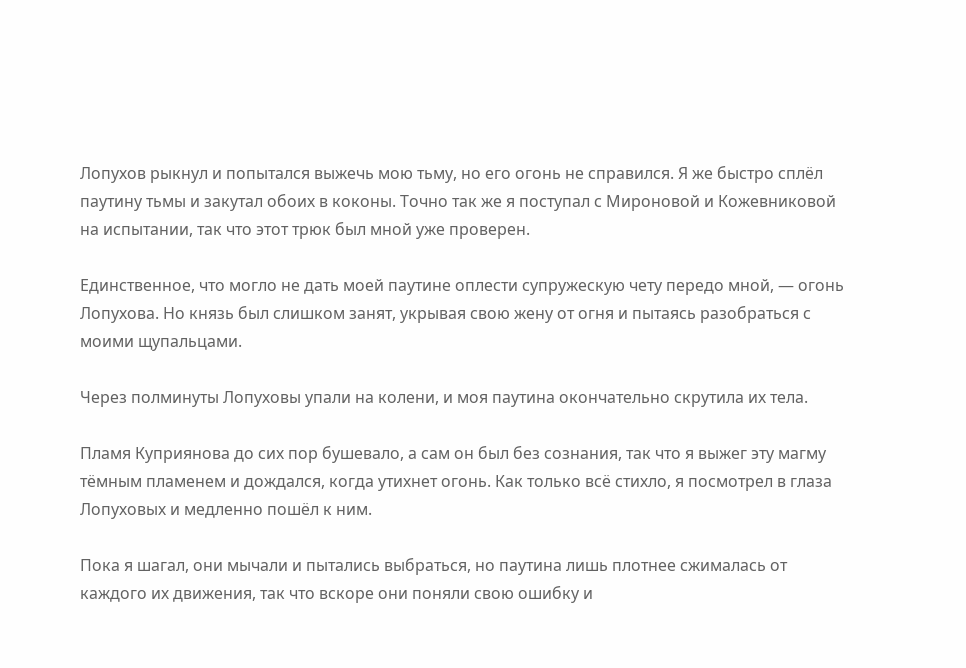Лопухов рыкнул и попытался выжечь мою тьму, но его огонь не справился. Я же быстро сплёл паутину тьмы и закутал обоих в коконы. Точно так же я поступал с Мироновой и Кожевниковой на испытании, так что этот трюк был мной уже проверен.

Единственное, что могло не дать моей паутине оплести супружескую чету передо мной, — огонь Лопухова. Но князь был слишком занят, укрывая свою жену от огня и пытаясь разобраться с моими щупальцами.

Через полминуты Лопуховы упали на колени, и моя паутина окончательно скрутила их тела.

Пламя Куприянова до сих пор бушевало, а сам он был без сознания, так что я выжег эту магму тёмным пламенем и дождался, когда утихнет огонь. Как только всё стихло, я посмотрел в глаза Лопуховых и медленно пошёл к ним.

Пока я шагал, они мычали и пытались выбраться, но паутина лишь плотнее сжималась от каждого их движения, так что вскоре они поняли свою ошибку и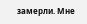замерли. Мне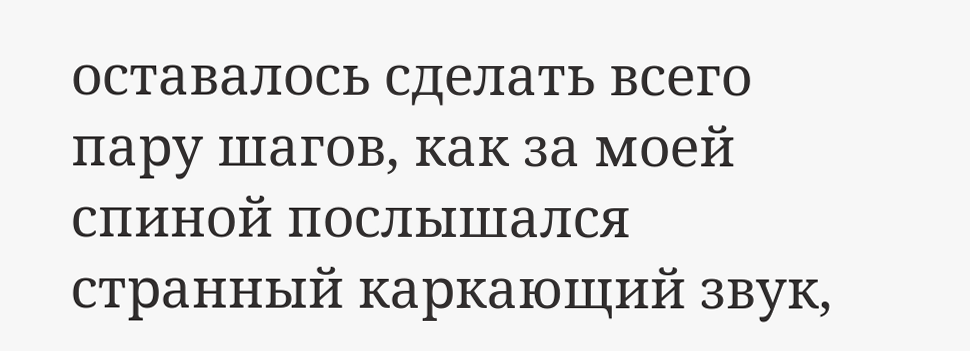оставалось сделать всего пару шагов, как за моей спиной послышался странный каркающий звук,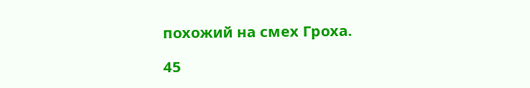похожий на смех Гроха.

45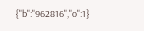{"b":"962816","o":1}